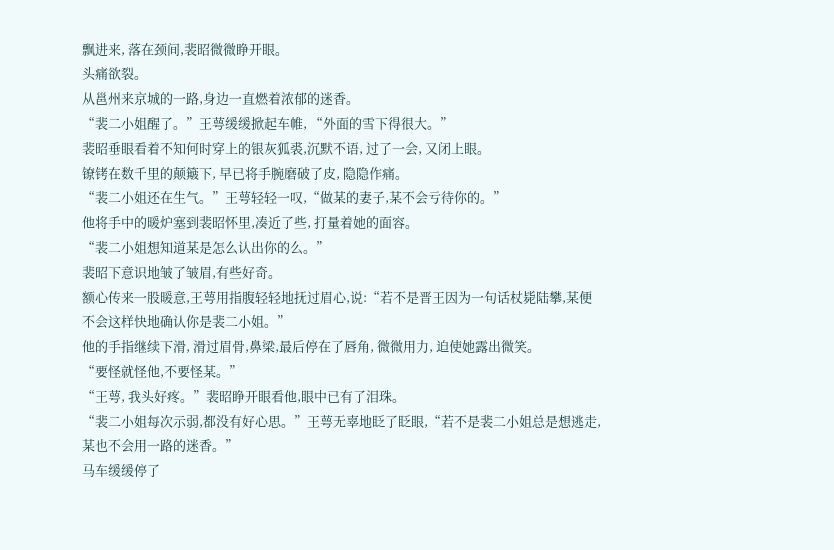飘进来, 落在颈间,裴昭微微睁开眼。
头痛欲裂。
从邕州来京城的一路,身边一直燃着浓郁的迷香。
“裴二小姐醒了。”王萼缓缓掀起车帷, “外面的雪下得很大。”
裴昭垂眼看着不知何时穿上的银灰狐裘,沉默不语, 过了一会, 又闭上眼。
镣铐在数千里的颠簸下, 早已将手腕磨破了皮, 隐隐作痛。
“裴二小姐还在生气。”王萼轻轻一叹,“做某的妻子,某不会亏待你的。”
他将手中的暖炉塞到裴昭怀里,凑近了些, 打量着她的面容。
“裴二小姐想知道某是怎么认出你的么。”
裴昭下意识地皱了皱眉,有些好奇。
额心传来一股暖意,王萼用指腹轻轻地抚过眉心,说:“若不是晋王因为一句话杖毙陆攀,某便不会这样快地确认你是裴二小姐。”
他的手指继续下滑, 滑过眉骨,鼻梁,最后停在了唇角, 微微用力, 迫使她露出微笑。
“要怪就怪他,不要怪某。”
“王萼, 我头好疼。”裴昭睁开眼看他,眼中已有了泪珠。
“裴二小姐每次示弱,都没有好心思。”王萼无辜地眨了眨眼,“若不是裴二小姐总是想逃走,某也不会用一路的迷香。”
马车缓缓停了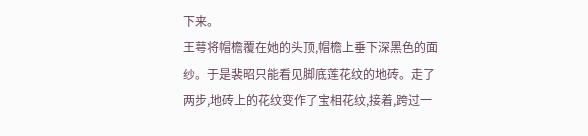下来。
王萼将帽檐覆在她的头顶,帽檐上垂下深黑色的面纱。于是裴昭只能看见脚底莲花纹的地砖。走了两步,地砖上的花纹变作了宝相花纹,接着,跨过一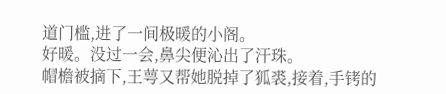道门槛,进了一间极暖的小阁。
好暖。没过一会,鼻尖便沁出了汗珠。
帽檐被摘下,王萼又帮她脱掉了狐裘,接着,手铐的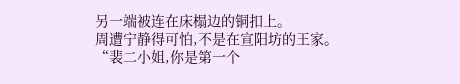另一端被连在床榻边的铜扣上。
周遭宁静得可怕,不是在宣阳坊的王家。
“裴二小姐,你是第一个